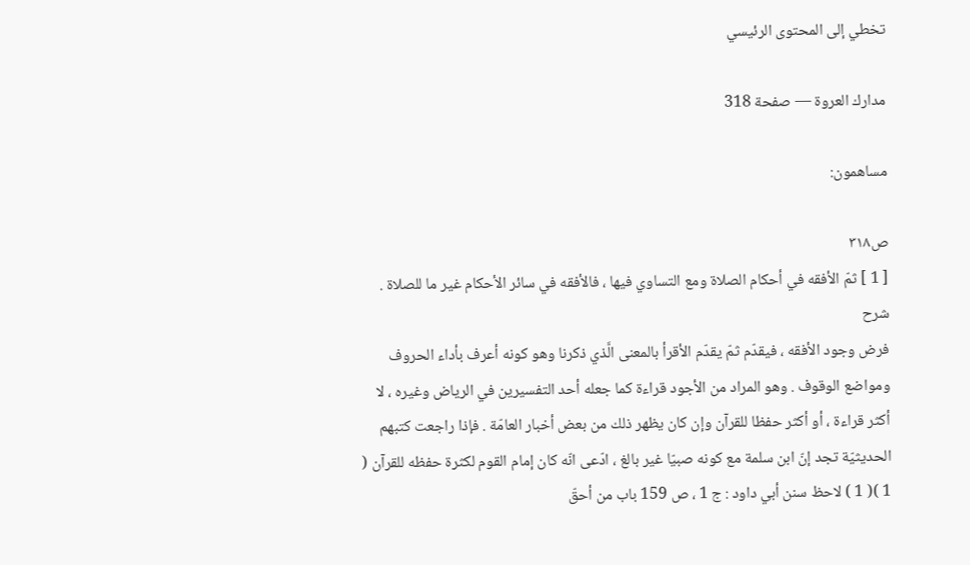تخطي إلى المحتوى الرئيسي

مدارك العروة — صفحة 318

مساهمون:

ص٣١٨
[ 1 ] ثمّ الأفقه في أحكام الصلاة ومع التساوي فيها ، فالأفقه في سائر الأحكام غير ما للصلاة .
شرح
فرض وجود الأفقه ، فيقدّم ثمّ يقدّم الأقرأ بالمعنى الَّذي ذكرنا وهو كونه أعرف بأداء الحروف ومواضع الوقوف . وهو المراد من الأجود قراءة كما جعله أحد التفسيرين في الرياض وغيره ، لا أكثر قراءة ، أو أكثر حفظا للقرآن وإن كان يظهر ذلك من بعض أخبار العامّة . فإذا راجعت كتبهم الحديثيّة تجد إنّ ابن سلمة مع كونه صبيّا غير بالغ ، ادّعى انّه كان إمام القوم لكثرة حفظه للقرآن ( 1 )( 1 ) لاحظ سنن أبي داود : ج 1 ، ص 159 باب من أحقّ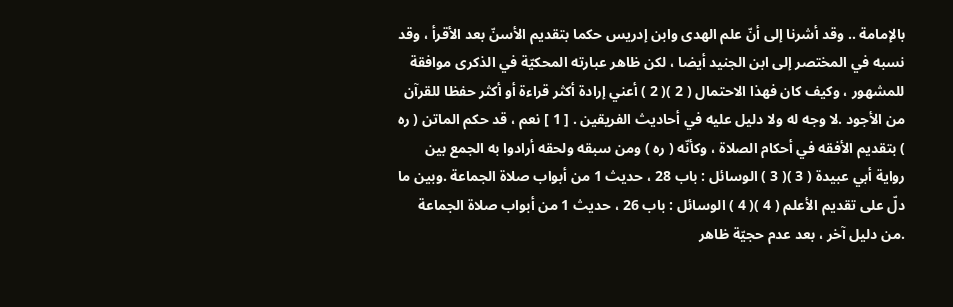بالإمامة .. وقد أشرنا إلى أنّ علم الهدى وابن إدريس حكما بتقديم الأسنّ بعد الأقرأ ، وقد نسبه في المختصر إلى ابن الجنيد أيضا ، لكن ظاهر عبارته المحكيّة في الذكرى موافقة للمشهور ، وكيف كان فهذا الاحتمال ( 2 )( 2 ) أعني إرادة أكثر قراءة أو أكثر حفظا للقرآن من الأجود .لا وجه له ولا دليل عليه في أحاديث الفريقين . [ 1 ] نعم ، قد حكم الماتن ( ره ) بتقديم الأفقه في أحكام الصلاة ، وكأنّه ( ره ) ومن سبقه ولحقه أرادوا به الجمع بين رواية أبي عبيدة ( 3 )( 3 ) الوسائل : باب 28 ، حديث 1 من أبواب صلاة الجماعة .وبين ما دلّ على تقديم الأعلم ( 4 )( 4 ) الوسائل : باب 26 ، حديث 1 من أبواب صلاة الجماعة .من دليل آخر ، بعد عدم حجيّة ظاهر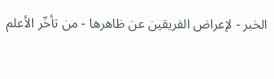الخبر - لإعراض الفريقين عن ظاهرها - من تأخّر الأعلم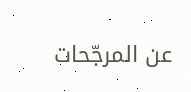عن المرجّحات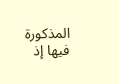المذكورة فيها إذ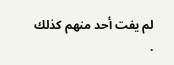لم يفت أحد منهم كذلك .